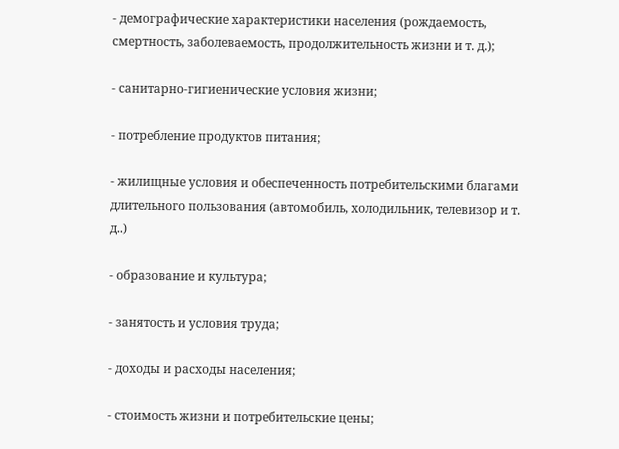- демографические характеристики населения (рождаемость, смертность, заболеваемость, продолжительность жизни и т. д.);

- санитарно-гигиенические условия жизни;

- потребление продуктов питания;

- жилищные условия и обеспеченность потребительскими благами длительного пользования (автомобиль, холодильник, телевизор и т. д..)

- образование и культура;

- занятость и условия труда;

- доходы и расходы населения;

- стоимость жизни и потребительские цены;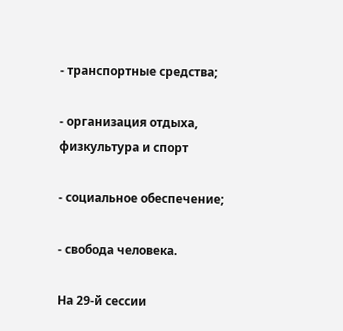- транспортные средства;

- организация отдыха, физкультура и спорт

- социальное обеспечение;

- свобода человека.

На 29-й сессии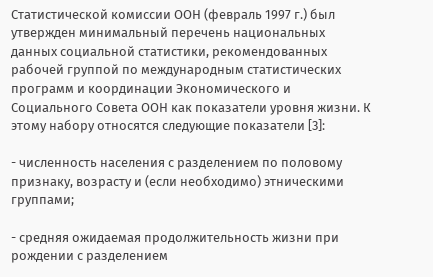Статистической комиссии ООН (февраль 1997 г.) был утвержден минимальный перечень национальных данных социальной статистики, рекомендованных рабочей группой по международным статистических программ и координации Экономического и Социального Совета ООН как показатели уровня жизни. К этому набору относятся следующие показатели [3]:

- численность населения с разделением по половому признаку, возрасту и (если необходимо) этническими группами;

- средняя ожидаемая продолжительность жизни при рождении с разделением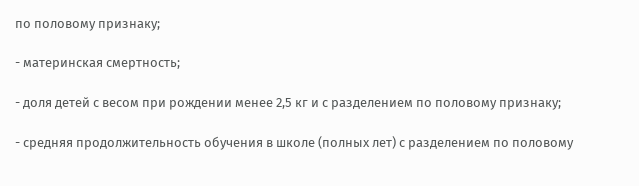по половому признаку;

- материнская смертность;

- доля детей с весом при рождении менее 2,5 кг и с разделением по половому признаку;

- средняя продолжительность обучения в школе (полных лет) с разделением по половому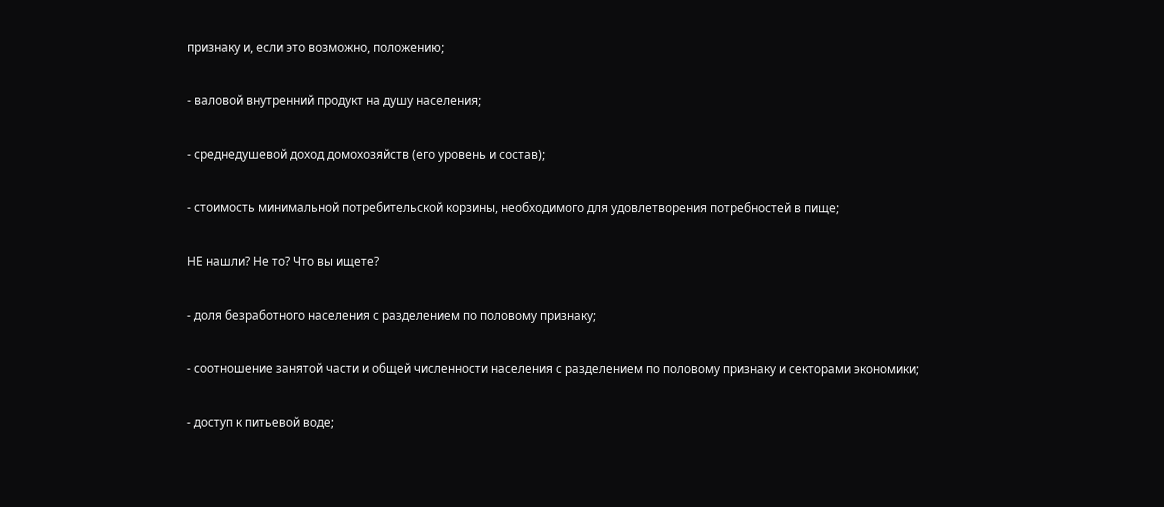признаку и, если это возможно, положению;

- валовой внутренний продукт на душу населения;

- среднедушевой доход домохозяйств (его уровень и состав);

- стоимость минимальной потребительской корзины, необходимого для удовлетворения потребностей в пище;

НЕ нашли? Не то? Что вы ищете?

- доля безработного населения с разделением по половому признаку;

- соотношение занятой части и общей численности населения с разделением по половому признаку и секторами экономики;

- доступ к питьевой воде;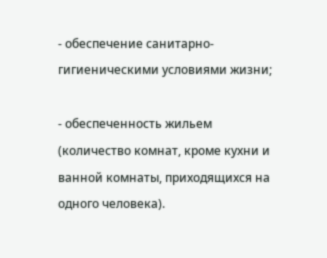- обеспечение санитарно-гигиеническими условиями жизни;

- обеспеченность жильем (количество комнат, кроме кухни и ванной комнаты, приходящихся на одного человека).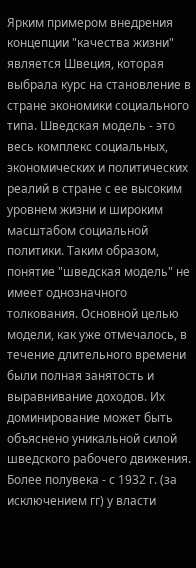Ярким примером внедрения концепции "качества жизни" является Швеция, которая выбрала курс на становление в стране экономики социального типа. Шведская модель - это весь комплекс социальных, экономических и политических реалий в стране с ее высоким уровнем жизни и широким масштабом социальной политики. Таким образом, понятие "шведская модель" не имеет однозначного толкования. Основной целью модели, как уже отмечалось, в течение длительного времени были полная занятость и выравнивание доходов. Их доминирование может быть объяснено уникальной силой шведского рабочего движения. Более полувека - с 1932 г. (за исключением гг) у власти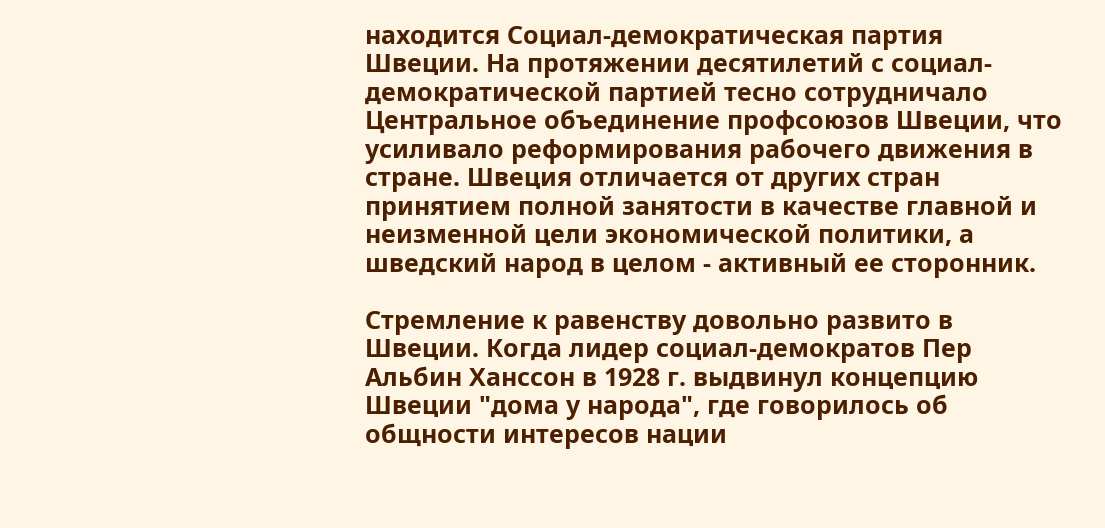находится Социал-демократическая партия Швеции. На протяжении десятилетий с социал-демократической партией тесно сотрудничало Центральное объединение профсоюзов Швеции, что усиливало реформирования рабочего движения в стране. Швеция отличается от других стран принятием полной занятости в качестве главной и неизменной цели экономической политики, а шведский народ в целом - активный ее сторонник.

Стремление к равенству довольно развито в Швеции. Когда лидер социал-демократов Пер Альбин Ханссон в 1928 г. выдвинул концепцию Швеции "дома у народа", где говорилось об общности интересов нации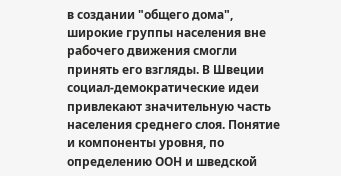в создании "общего дома", широкие группы населения вне рабочего движения смогли принять его взгляды. В Швеции социал-демократические идеи привлекают значительную часть населения среднего слоя. Понятие и компоненты уровня, по определению ООН и шведской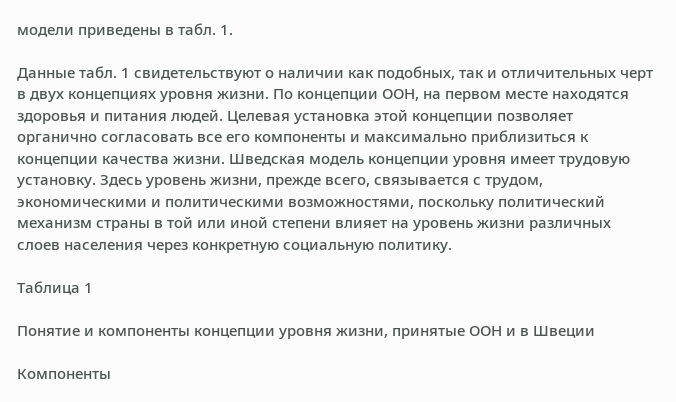модели приведены в табл. 1.

Данные табл. 1 свидетельствуют о наличии как подобных, так и отличительных черт в двух концепциях уровня жизни. По концепции ООН, на первом месте находятся здоровья и питания людей. Целевая установка этой концепции позволяет органично согласовать все его компоненты и максимально приблизиться к концепции качества жизни. Шведская модель концепции уровня имеет трудовую установку. Здесь уровень жизни, прежде всего, связывается с трудом, экономическими и политическими возможностями, поскольку политический механизм страны в той или иной степени влияет на уровень жизни различных слоев населения через конкретную социальную политику.

Таблица 1

Понятие и компоненты концепции уровня жизни, принятые ООН и в Швеции

Компоненты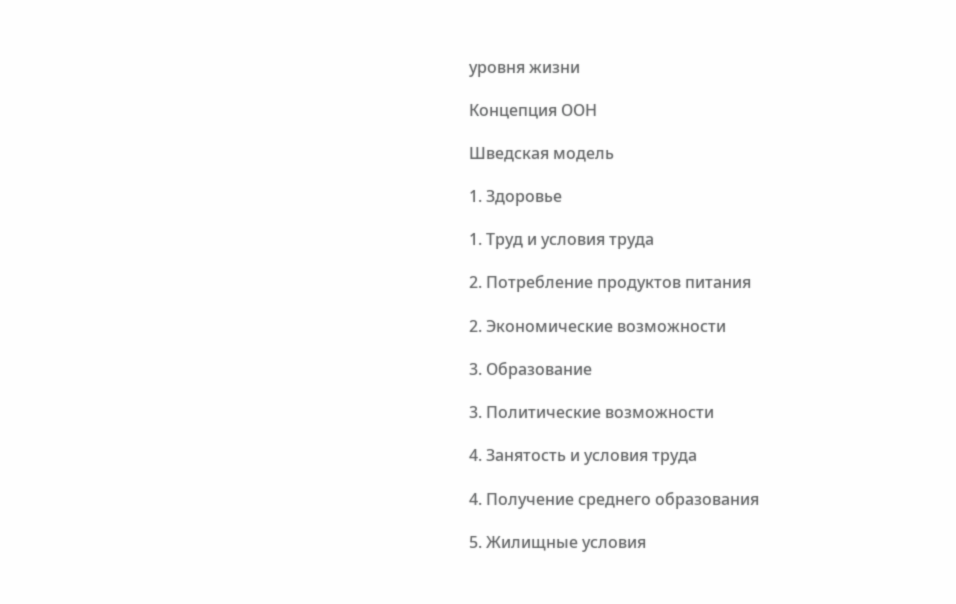уровня жизни

Концепция ООН

Шведская модель

1. Здоровье

1. Труд и условия труда

2. Потребление продуктов питания

2. Экономические возможности

3. Образование

3. Политические возможности

4. Занятость и условия труда

4. Получение среднего образования

5. Жилищные условия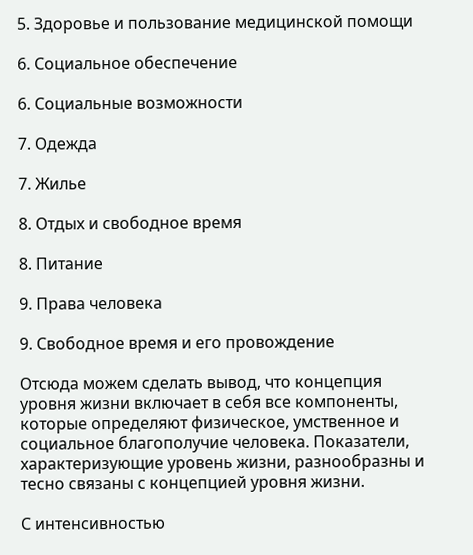5. Здоровье и пользование медицинской помощи

6. Социальное обеспечение

6. Социальные возможности

7. Одежда

7. Жилье

8. Отдых и свободное время

8. Питание

9. Права человека

9. Свободное время и его провождение

Отсюда можем сделать вывод, что концепция уровня жизни включает в себя все компоненты, которые определяют физическое, умственное и социальное благополучие человека. Показатели, характеризующие уровень жизни, разнообразны и тесно связаны с концепцией уровня жизни.

С интенсивностью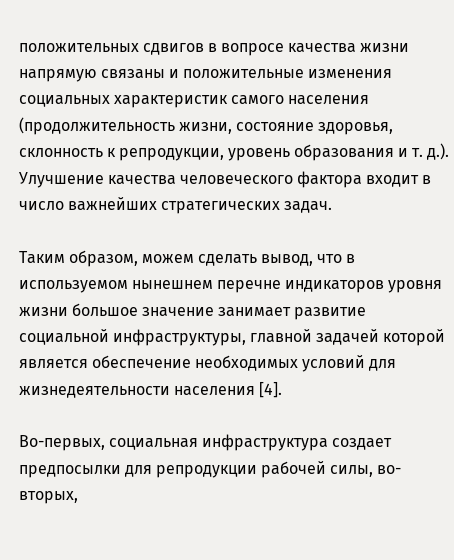положительных сдвигов в вопросе качества жизни напрямую связаны и положительные изменения социальных характеристик самого населения (продолжительность жизни, состояние здоровья, склонность к репродукции, уровень образования и т. д.). Улучшение качества человеческого фактора входит в число важнейших стратегических задач.

Таким образом, можем сделать вывод, что в используемом нынешнем перечне индикаторов уровня жизни большое значение занимает развитие социальной инфраструктуры, главной задачей которой является обеспечение необходимых условий для жизнедеятельности населения [4].

Во-первых, социальная инфраструктура создает предпосылки для репродукции рабочей силы, во-вторых,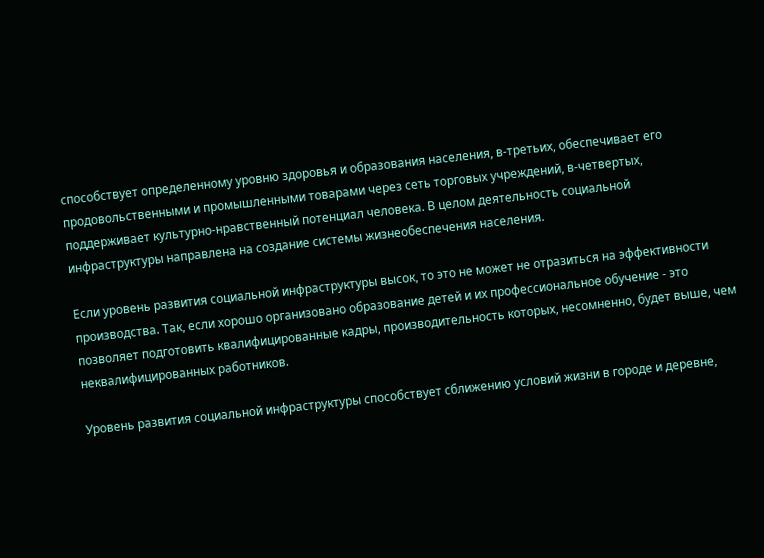способствует определенному уровню здоровья и образования населения, в-третьих, обеспечивает его продовольственными и промышленными товарами через сеть торговых учреждений, в-четвертых, поддерживает культурно-нравственный потенциал человека. В целом деятельность социальной инфраструктуры направлена на создание системы жизнеобеспечения населения.

Если уровень развития социальной инфраструктуры высок, то это не может не отразиться на эффективности производства. Так, если хорошо организовано образование детей и их профессиональное обучение - это позволяет подготовить квалифицированные кадры, производительность которых, несомненно, будет выше, чем неквалифицированных работников.

Уровень развития социальной инфраструктуры способствует сближению условий жизни в городе и деревне,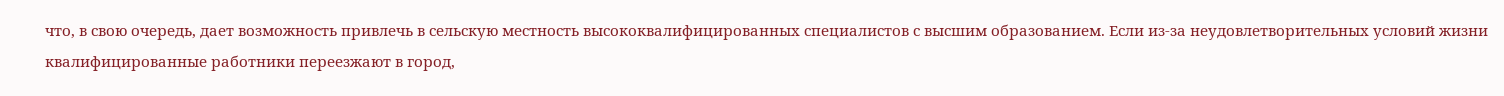что, в свою очередь, дает возможность привлечь в сельскую местность высококвалифицированных специалистов с высшим образованием. Если из-за неудовлетворительных условий жизни квалифицированные работники переезжают в город,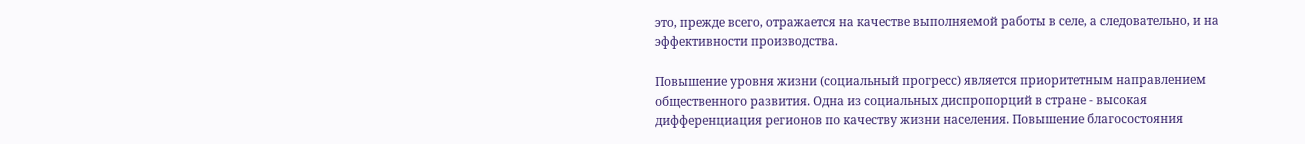это, прежде всего, отражается на качестве выполняемой работы в селе, а следовательно, и на эффективности производства.

Повышение уровня жизни (социальный прогресс) является приоритетным направлением общественного развития. Одна из социальных диспропорций в стране - высокая дифференциация регионов по качеству жизни населения. Повышение благосостояния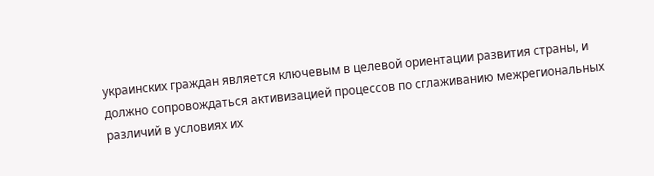украинских граждан является ключевым в целевой ориентации развития страны, и должно сопровождаться активизацией процессов по сглаживанию межрегиональных различий в условиях их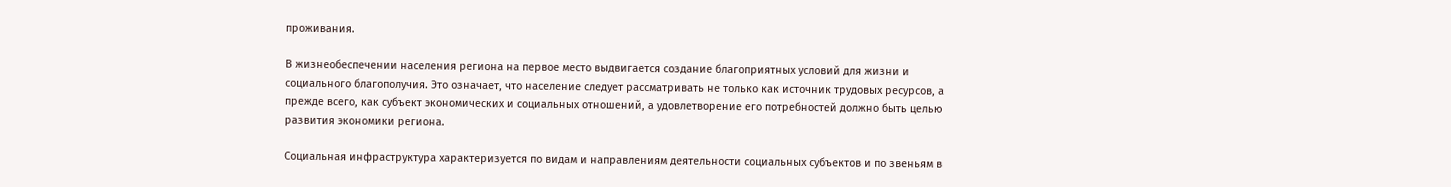проживания.

В жизнеобеспечении населения региона на первое место выдвигается создание благоприятных условий для жизни и социального благополучия. Это означает, что население следует рассматривать не только как источник трудовых ресурсов, а прежде всего, как субъект экономических и социальных отношений, а удовлетворение его потребностей должно быть целью развития экономики региона.

Социальная инфраструктура характеризуется по видам и направлениям деятельности социальных субъектов и по звеньям в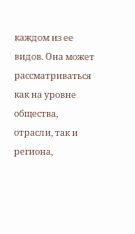каждом из ее видов. Она может рассматриваться как на уровне общества, отрасли, так и региона,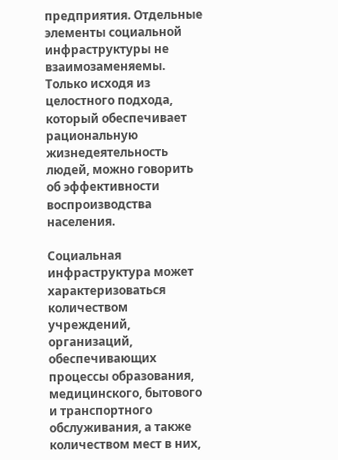предприятия. Отдельные элементы социальной инфраструктуры не взаимозаменяемы. Только исходя из целостного подхода, который обеспечивает рациональную жизнедеятельность людей, можно говорить об эффективности воспроизводства населения.

Социальная инфраструктура может характеризоваться количеством учреждений, организаций, обеспечивающих процессы образования, медицинского, бытового и транспортного обслуживания, а также количеством мест в них,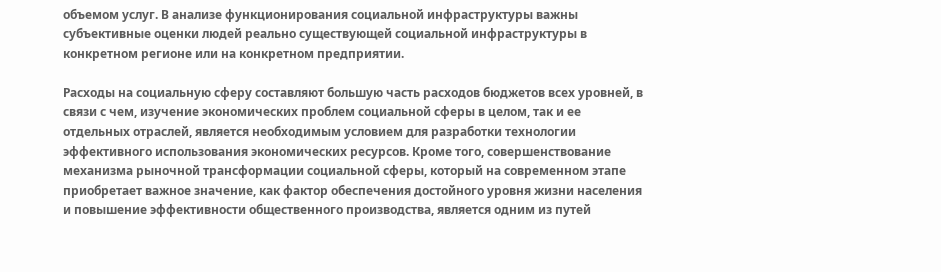объемом услуг. В анализе функционирования социальной инфраструктуры важны субъективные оценки людей реально существующей социальной инфраструктуры в конкретном регионе или на конкретном предприятии.

Расходы на социальную сферу составляют большую часть расходов бюджетов всех уровней, в связи с чем, изучение экономических проблем социальной сферы в целом, так и ее отдельных отраслей, является необходимым условием для разработки технологии эффективного использования экономических ресурсов. Кроме того, совершенствование механизма рыночной трансформации социальной сферы, который на современном этапе приобретает важное значение, как фактор обеспечения достойного уровня жизни населения и повышение эффективности общественного производства, является одним из путей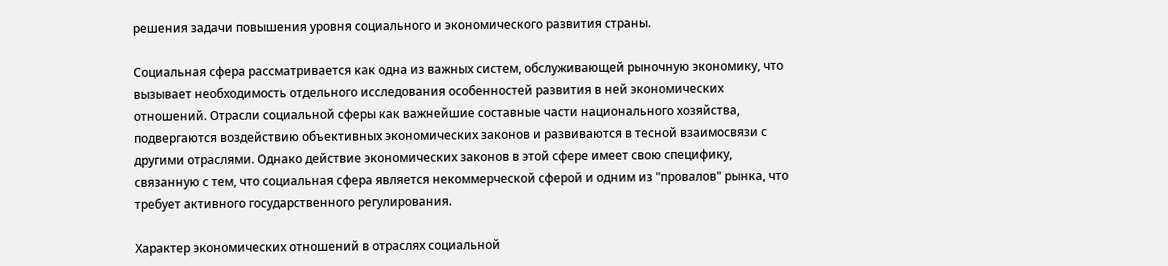решения задачи повышения уровня социального и экономического развития страны.

Социальная сфера рассматривается как одна из важных систем, обслуживающей рыночную экономику, что вызывает необходимость отдельного исследования особенностей развития в ней экономических отношений. Отрасли социальной сферы как важнейшие составные части национального хозяйства, подвергаются воздействию объективных экономических законов и развиваются в тесной взаимосвязи с другими отраслями. Однако действие экономических законов в этой сфере имеет свою специфику, связанную с тем, что социальная сфера является некоммерческой сферой и одним из "провалов" рынка, что требует активного государственного регулирования.

Характер экономических отношений в отраслях социальной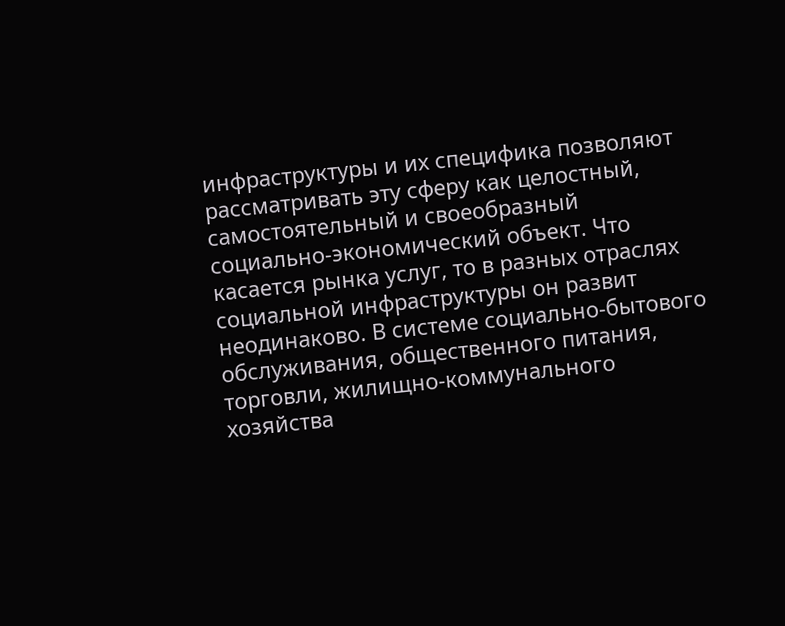инфраструктуры и их специфика позволяют рассматривать эту сферу как целостный, самостоятельный и своеобразный социально-экономический объект. Что касается рынка услуг, то в разных отраслях социальной инфраструктуры он развит неодинаково. В системе социально-бытового обслуживания, общественного питания, торговли, жилищно-коммунального хозяйства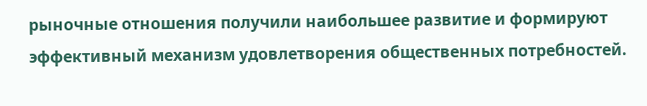рыночные отношения получили наибольшее развитие и формируют эффективный механизм удовлетворения общественных потребностей.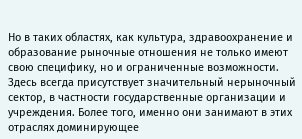Но в таких областях, как культура, здравоохранение и образование рыночные отношения не только имеют свою специфику, но и ограниченные возможности. Здесь всегда присутствует значительный нерыночный сектор, в частности государственные организации и учреждения. Более того, именно они занимают в этих отраслях доминирующее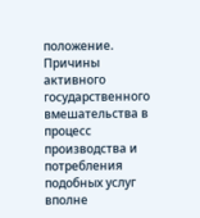положение. Причины активного государственного вмешательства в процесс производства и потребления подобных услуг вполне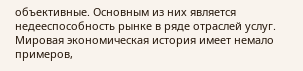объективные. Основным из них является недееспособность рынке в ряде отраслей услуг. Мировая экономическая история имеет немало примеров,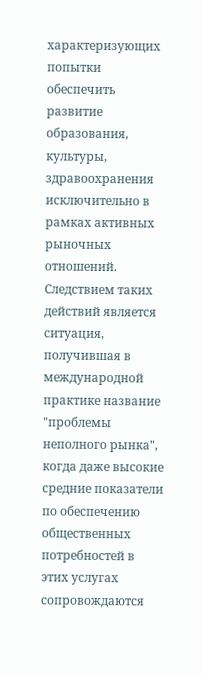характеризующих попытки обеспечить развитие образования, культуры, здравоохранения исключительно в рамках активных рыночных отношений. Следствием таких действий является ситуация, получившая в международной практике название "проблемы неполного рынка", когда даже высокие средние показатели по обеспечению общественных потребностей в этих услугах сопровождаются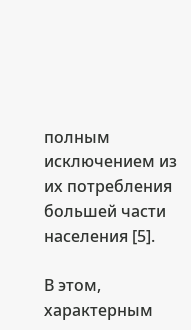полным исключением из их потребления большей части населения [5].

В этом, характерным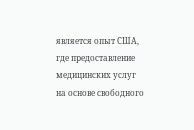является опыт США, где предоставление медицинских услуг на основе свободного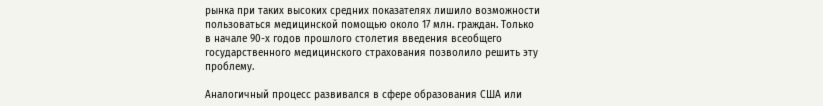рынка при таких высоких средних показателях лишило возможности пользоваться медицинской помощью около 17 млн. граждан. Только в начале 90-х годов прошлого столетия введения всеобщего государственного медицинского страхования позволило решить эту проблему.

Аналогичный процесс развивался в сфере образования США или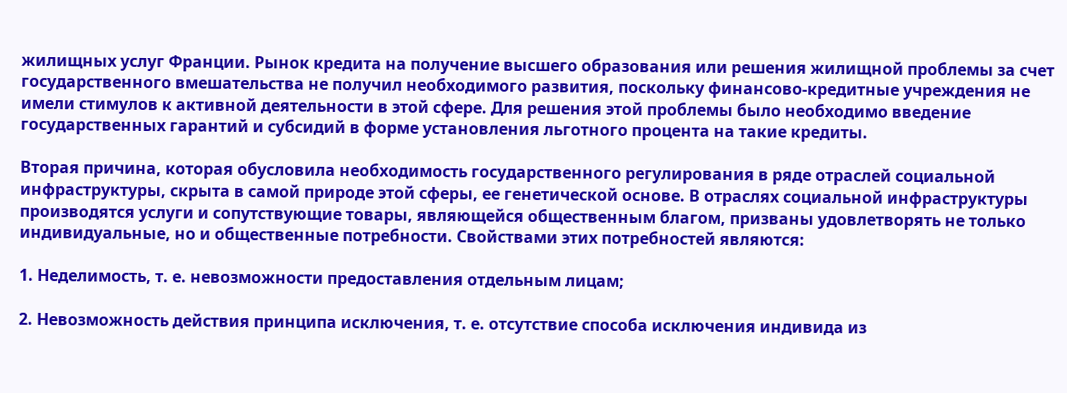жилищных услуг Франции. Рынок кредита на получение высшего образования или решения жилищной проблемы за счет государственного вмешательства не получил необходимого развития, поскольку финансово-кредитные учреждения не имели стимулов к активной деятельности в этой сфере. Для решения этой проблемы было необходимо введение государственных гарантий и субсидий в форме установления льготного процента на такие кредиты.

Вторая причина, которая обусловила необходимость государственного регулирования в ряде отраслей социальной инфраструктуры, скрыта в самой природе этой сферы, ее генетической основе. В отраслях социальной инфраструктуры производятся услуги и сопутствующие товары, являющейся общественным благом, призваны удовлетворять не только индивидуальные, но и общественные потребности. Свойствами этих потребностей являются:

1. Неделимость, т. е. невозможности предоставления отдельным лицам;

2. Невозможность действия принципа исключения, т. е. отсутствие способа исключения индивида из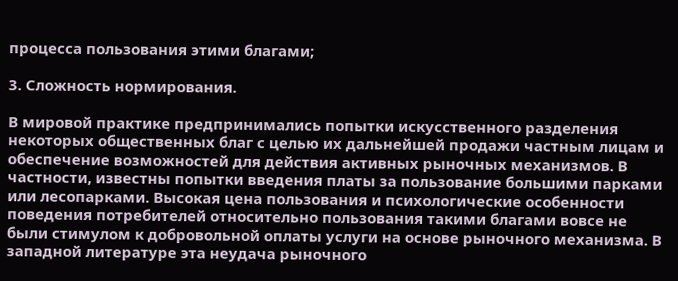процесса пользования этими благами;

3. Сложность нормирования.

В мировой практике предпринимались попытки искусственного разделения некоторых общественных благ с целью их дальнейшей продажи частным лицам и обеспечение возможностей для действия активных рыночных механизмов. В частности, известны попытки введения платы за пользование большими парками или лесопарками. Высокая цена пользования и психологические особенности поведения потребителей относительно пользования такими благами вовсе не были стимулом к добровольной оплаты услуги на основе рыночного механизма. В западной литературе эта неудача рыночного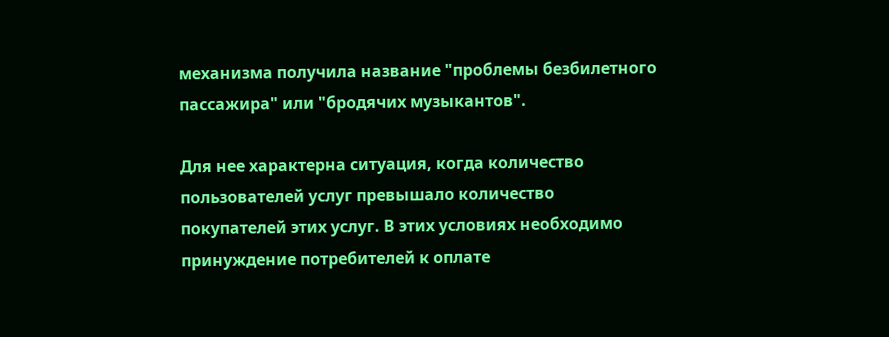механизма получила название "проблемы безбилетного пассажира" или "бродячих музыкантов".

Для нее характерна ситуация, когда количество пользователей услуг превышало количество покупателей этих услуг. В этих условиях необходимо принуждение потребителей к оплате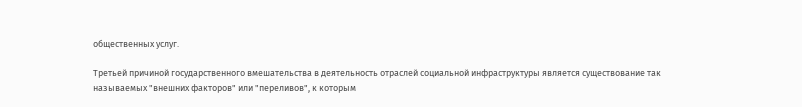общественных услуг.

Третьей причиной государственного вмешательства в деятельность отраслей социальной инфраструктуры является существование так называемых "внешних факторов" или "переливов", к которым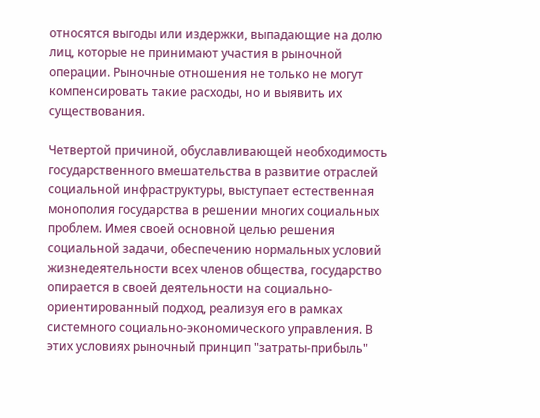относятся выгоды или издержки, выпадающие на долю лиц, которые не принимают участия в рыночной операции. Рыночные отношения не только не могут компенсировать такие расходы, но и выявить их существования.

Четвертой причиной, обуславливающей необходимость государственного вмешательства в развитие отраслей социальной инфраструктуры, выступает естественная монополия государства в решении многих социальных проблем. Имея своей основной целью решения социальной задачи, обеспечению нормальных условий жизнедеятельности всех членов общества, государство опирается в своей деятельности на социально-ориентированный подход, реализуя его в рамках системного социально-экономического управления. В этих условиях рыночный принцип "затраты-прибыль"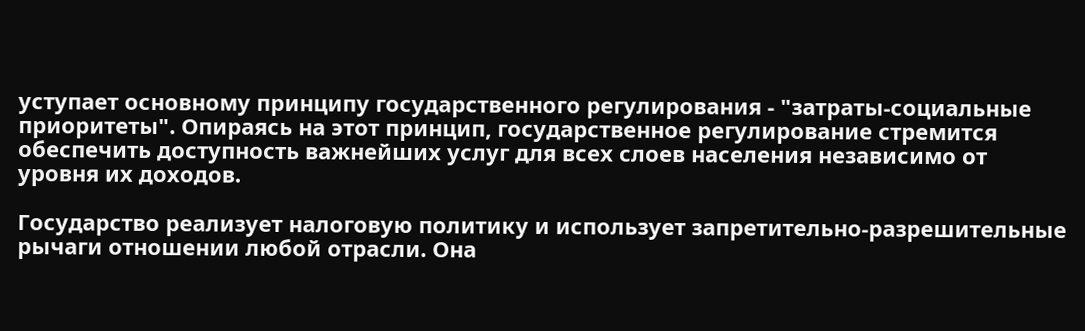уступает основному принципу государственного регулирования - "затраты-социальные приоритеты". Опираясь на этот принцип, государственное регулирование стремится обеспечить доступность важнейших услуг для всех слоев населения независимо от уровня их доходов.

Государство реализует налоговую политику и использует запретительно-разрешительные рычаги отношении любой отрасли. Она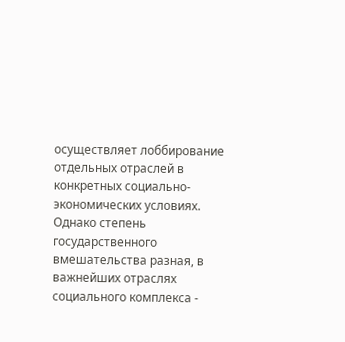осуществляет лоббирование отдельных отраслей в конкретных социально-экономических условиях. Однако степень государственного вмешательства разная, в важнейших отраслях социального комплекса -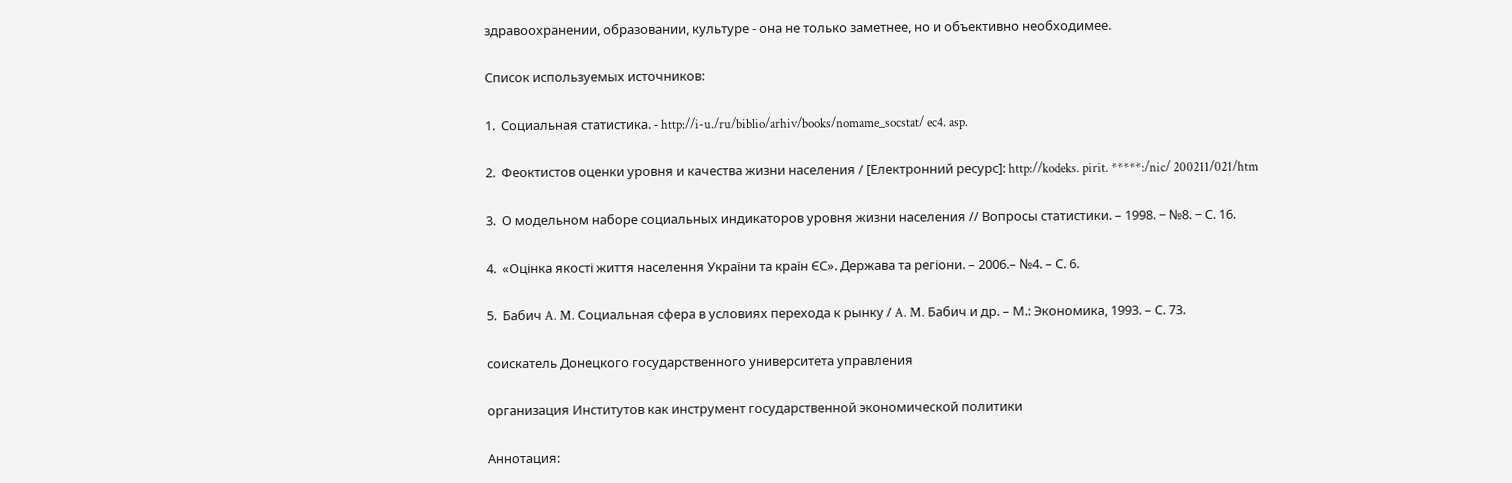здравоохранении, образовании, культуре - она не только заметнее, но и объективно необходимее.

Список используемых источников:

1.  Социальная статистика. - http://i-u./ru/biblio/arhiv/books/nomame_socstat/ ec4. asp.

2.  Феоктистов оценки уровня и качества жизни населения / [Електронний ресурс]: http://kodeks. pirit. *****:/nic/ 200211/021/htm

3.  О модельном наборе социальных индикаторов уровня жизни населения // Вопросы статистики. – 1998. − №8. − С. 16.

4.  «Оцінка якості життя населення України та країн ЄС». Держава та регіони. – 2006.– №4. – С. 6.

5.  Бабич A. M. Социальная сфера в условиях перехода к рынку / A. M. Бабич и др. – М.: Экономика, 1993. – С. 73.

соискатель Донецкого государственного университета управления

организация Институтов как инструмент государственной экономической политики

Аннотация: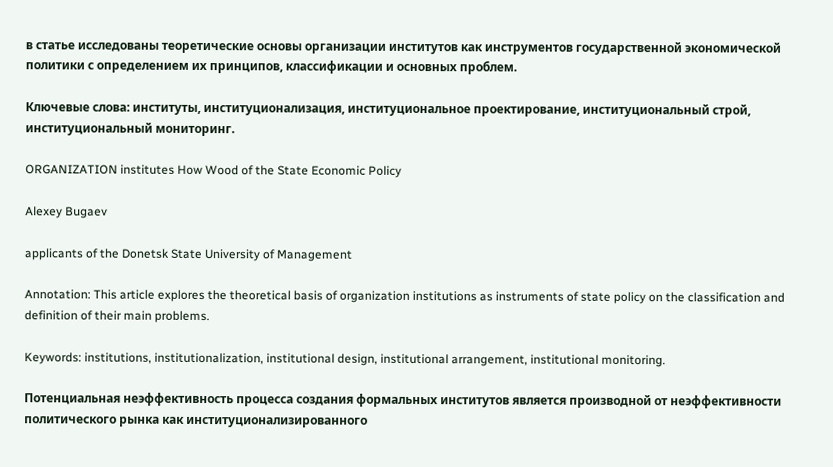в статье исследованы теоретические основы организации институтов как инструментов государственной экономической политики с определением их принципов, классификации и основных проблем.

Ключевые слова: институты, институционализация, институциональное проектирование, институциональный строй, институциональный мониторинг.

ORGANIZATION institutes How Wood of the State Economic Policy

Alexey Bugaev

applicants of the Donetsk State University of Management

Annotation: This article explores the theoretical basis of organization institutions as instruments of state policy on the classification and definition of their main problems.

Keywords: institutions, institutionalization, institutional design, institutional arrangement, institutional monitoring.

Потенциальная неэффективность процесса создания формальных институтов является производной от неэффективности политического рынка как институционализированного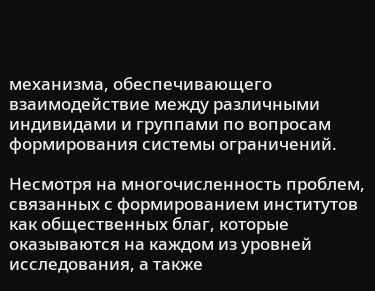механизма, обеспечивающего взаимодействие между различными индивидами и группами по вопросам формирования системы ограничений.

Несмотря на многочисленность проблем, связанных с формированием институтов как общественных благ, которые оказываются на каждом из уровней исследования, а также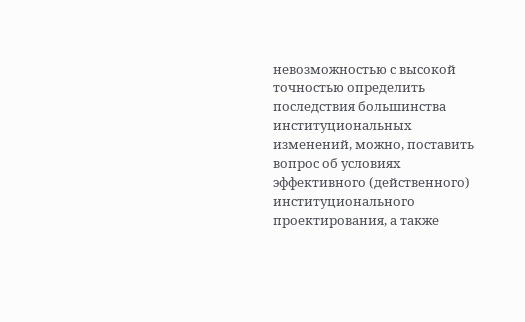невозможностью с высокой точностью определить последствия большинства институциональных изменений, можно, поставить вопрос об условиях эффективного (действенного) институционального проектирования, а также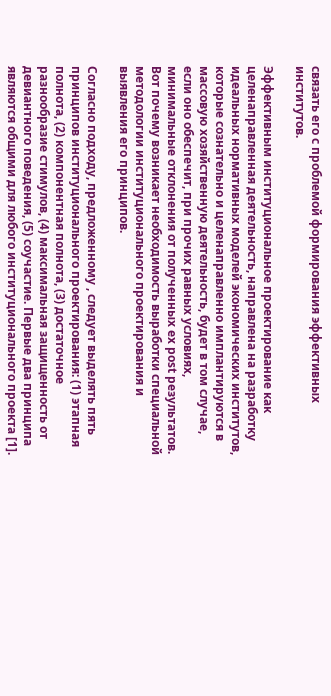связать его с проблемой формирования эффективных институтов.

Эффективным институциональное проектирование как целенаправленная деятельность, направлена на разработку идеальных нормативных моделей экономических институтов, которые сознательно и целенаправленно имплантируются в массовую хозяйственную деятельность, будет в том случае, если оно обеспечит, при прочих равных условиях, минимальные отклонения от полученных ex роst результатов. Вот почему возникает необходимость выработки специальной методологии институционального проектирования и выявления его принципов.

Согласно подходу, предложенному , следует выделять пять принципов институционального проектирования: (1) этапная полнота, (2) компонентная полнота, (3) достаточное разнообразие стимулов, (4) максимальная защищенность от девиантного поведения, (5) соучастие. Первые два принципа являются общими для любого институционального проекта [1].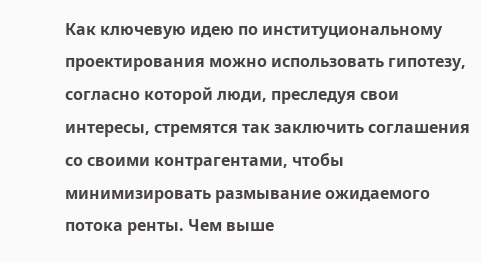Как ключевую идею по институциональному проектирования можно использовать гипотезу, согласно которой люди, преследуя свои интересы, стремятся так заключить соглашения со своими контрагентами, чтобы минимизировать размывание ожидаемого потока ренты. Чем выше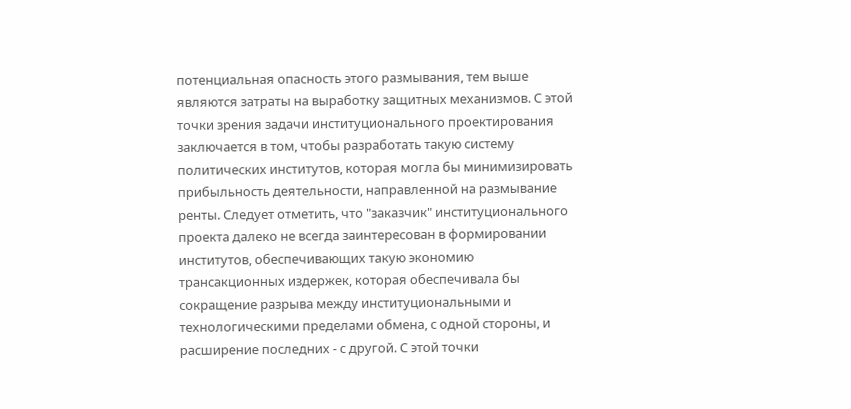потенциальная опасность этого размывания, тем выше являются затраты на выработку защитных механизмов. С этой точки зрения задачи институционального проектирования заключается в том, чтобы разработать такую систему политических институтов, которая могла бы минимизировать прибыльность деятельности, направленной на размывание ренты. Следует отметить, что "заказчик" институционального проекта далеко не всегда заинтересован в формировании институтов, обеспечивающих такую экономию трансакционных издержек, которая обеспечивала бы сокращение разрыва между институциональными и технологическими пределами обмена, с одной стороны, и расширение последних - с другой. С этой точки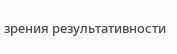зрения результативности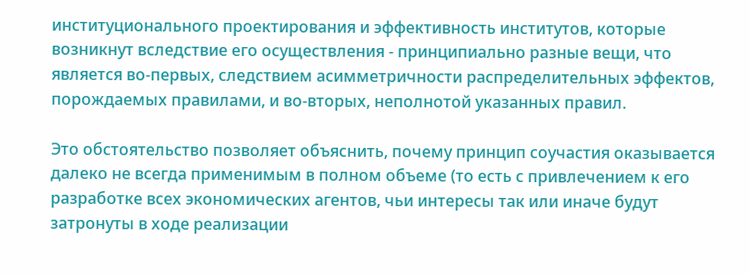институционального проектирования и эффективность институтов, которые возникнут вследствие его осуществления - принципиально разные вещи, что является во-первых, следствием асимметричности распределительных эффектов, порождаемых правилами, и во-вторых, неполнотой указанных правил.

Это обстоятельство позволяет объяснить, почему принцип соучастия оказывается далеко не всегда применимым в полном объеме (то есть с привлечением к его разработке всех экономических агентов, чьи интересы так или иначе будут затронуты в ходе реализации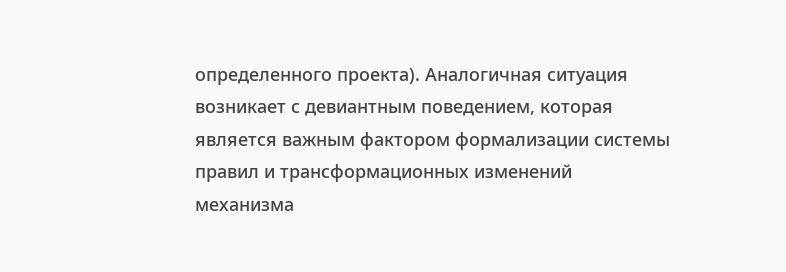определенного проекта). Аналогичная ситуация возникает с девиантным поведением, которая является важным фактором формализации системы правил и трансформационных изменений механизма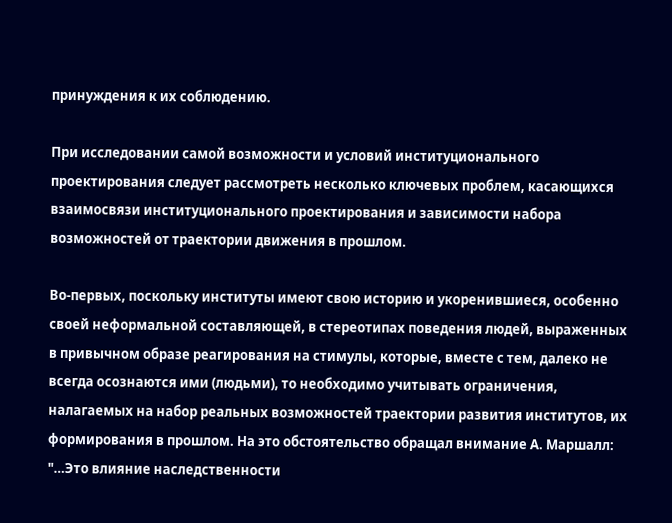принуждения к их соблюдению.

При исследовании самой возможности и условий институционального проектирования следует рассмотреть несколько ключевых проблем, касающихся взаимосвязи институционального проектирования и зависимости набора возможностей от траектории движения в прошлом.

Во-первых, поскольку институты имеют свою историю и укоренившиеся, особенно своей неформальной составляющей, в стереотипах поведения людей, выраженных в привычном образе реагирования на стимулы, которые, вместе с тем, далеко не всегда осознаются ими (людьми), то необходимо учитывать ограничения, налагаемых на набор реальных возможностей траектории развития институтов, их формирования в прошлом. На это обстоятельство обращал внимание А. Маршалл: "…Это влияние наследственности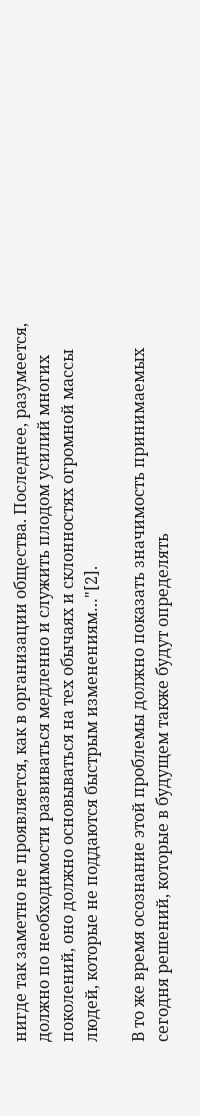нигде так заметно не проявляется, как в организации общества. Последнее, разумеется, должно по необходимости развиваться медленно и служить плодом усилий многих поколений, оно должно основываться на тех обычаях и склонностях огромной массы людей, которые не поддаются быстрым изменениям…"[2].

В то же время осознание этой проблемы должно показать значимость принимаемых сегодня решений, которые в будущем также будут определять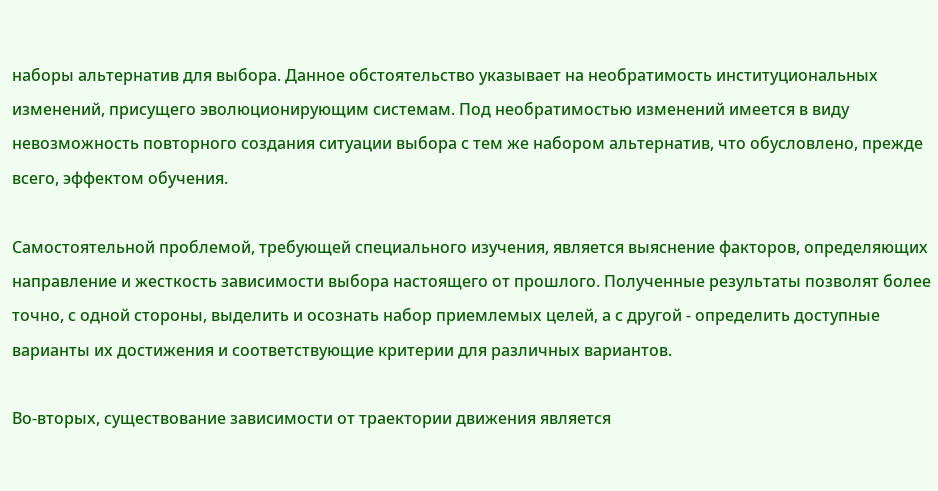наборы альтернатив для выбора. Данное обстоятельство указывает на необратимость институциональных изменений, присущего эволюционирующим системам. Под необратимостью изменений имеется в виду невозможность повторного создания ситуации выбора с тем же набором альтернатив, что обусловлено, прежде всего, эффектом обучения.

Самостоятельной проблемой, требующей специального изучения, является выяснение факторов, определяющих направление и жесткость зависимости выбора настоящего от прошлого. Полученные результаты позволят более точно, с одной стороны, выделить и осознать набор приемлемых целей, а с другой - определить доступные варианты их достижения и соответствующие критерии для различных вариантов.

Во-вторых, существование зависимости от траектории движения является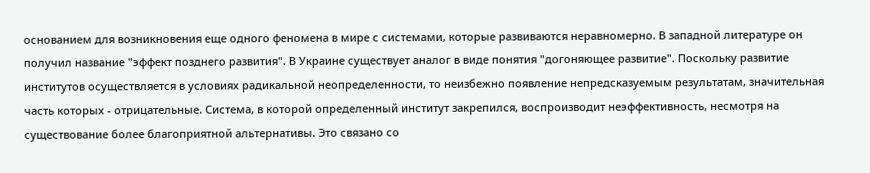основанием для возникновения еще одного феномена в мире с системами, которые развиваются неравномерно. В западной литературе он получил название "эффект позднего развития". В Украине существует аналог в виде понятия "догоняющее развитие". Поскольку развитие институтов осуществляется в условиях радикальной неопределенности, то неизбежно появление непредсказуемым результатам, значительная часть которых - отрицательные. Система, в которой определенный институт закрепился, воспроизводит неэффективность, несмотря на существование более благоприятной альтернативы. Это связано со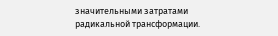значительными затратами радикальной трансформации.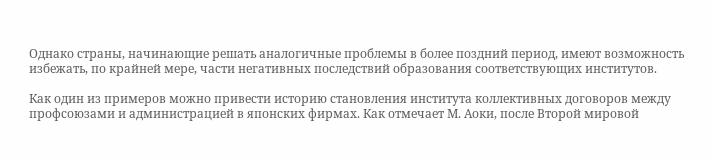Однако страны, начинающие решать аналогичные проблемы в более поздний период, имеют возможность избежать, по крайней мере, части негативных последствий образования соответствующих институтов.

Как один из примеров можно привести историю становления института коллективных договоров между профсоюзами и администрацией в японских фирмах. Как отмечает М. Аоки, после Второй мировой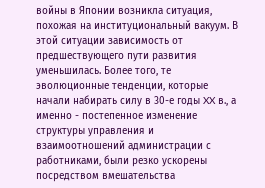войны в Японии возникла ситуация, похожая на институциональный вакуум. В этой ситуации зависимость от предшествующего пути развития уменьшилась. Более того, те эволюционные тенденции, которые начали набирать силу в 30-е годы XX в., а именно - постепенное изменение структуры управления и взаимоотношений администрации с работниками, были резко ускорены посредством вмешательства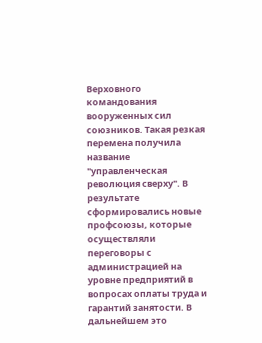Верховного командования вооруженных сил союзников. Такая резкая перемена получила название "управленческая революция сверху". В результате сформировались новые профсоюзы, которые осуществляли переговоры с администрацией на уровне предприятий в вопросах оплаты труда и гарантий занятости. В дальнейшем это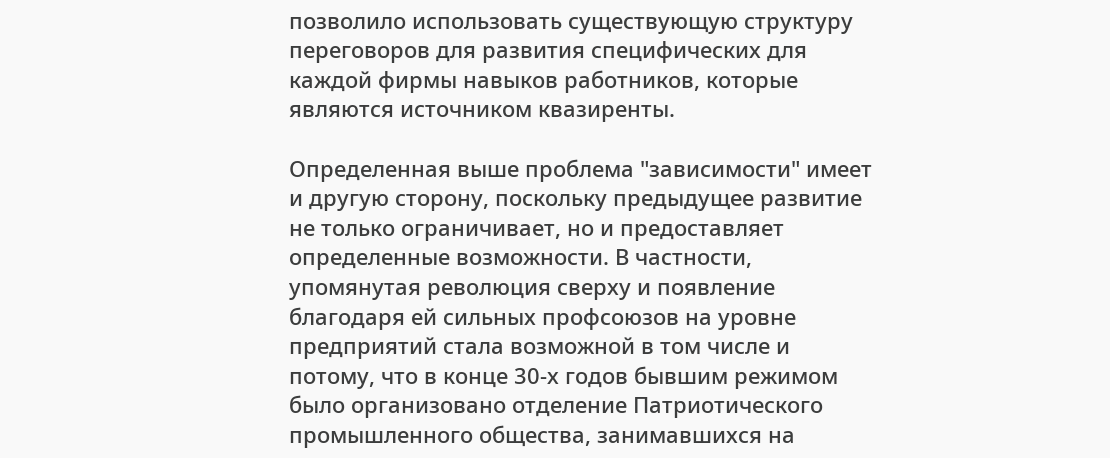позволило использовать существующую структуру переговоров для развития специфических для каждой фирмы навыков работников, которые являются источником квазиренты.

Определенная выше проблема "зависимости" имеет и другую сторону, поскольку предыдущее развитие не только ограничивает, но и предоставляет определенные возможности. В частности, упомянутая революция сверху и появление благодаря ей сильных профсоюзов на уровне предприятий стала возможной в том числе и потому, что в конце 30-х годов бывшим режимом было организовано отделение Патриотического промышленного общества, занимавшихся на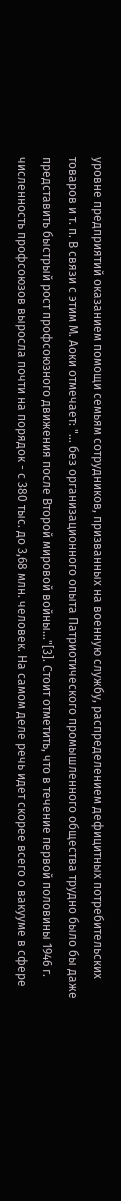уровне предприятий оказанием помощи семьям сотрудников, призванных на военную службу, распределением дефицитных потребительских товаров и т. п. В связи с этим М. Аоки отмечает: "... без организационного опыта Патриотического промышленного общества трудно было бы даже представить быстрый рост профсоюзного движения после Второй мировой войны…"[3]. Стоит отметить, что в течение первой половины 1946 г. численность профсоюзов выросла почти на порядок - с 380 тыс. до 3,68 млн. человек. На самом деле речь идет скорее всего о вакууме в сфере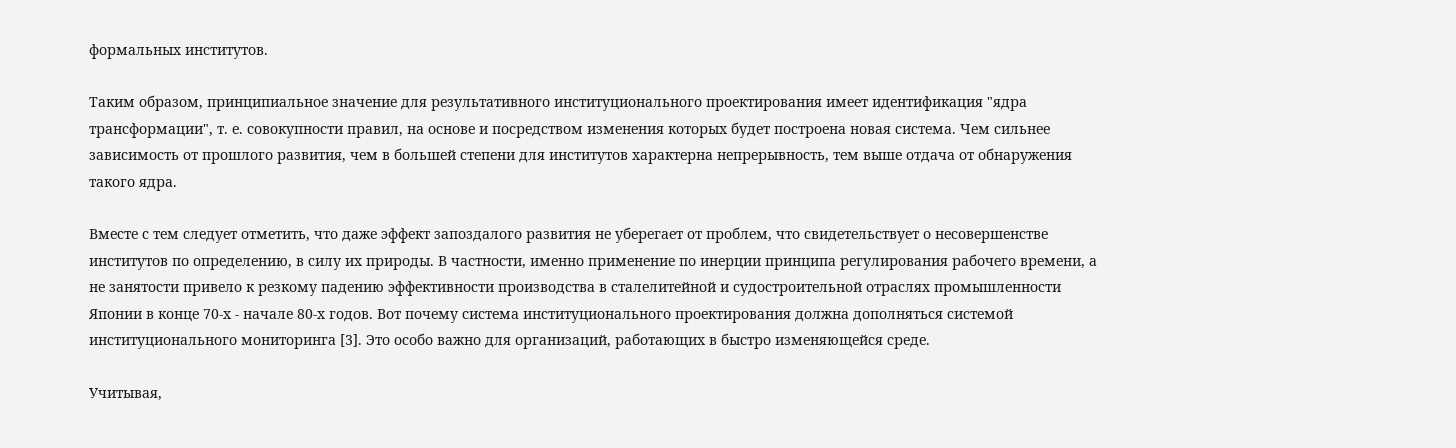формальных институтов.

Таким образом, принципиальное значение для результативного институционального проектирования имеет идентификация "ядра трансформации", т. е. совокупности правил, на основе и посредством изменения которых будет построена новая система. Чем сильнее зависимость от прошлого развития, чем в большей степени для институтов характерна непрерывность, тем выше отдача от обнаружения такого ядра.

Вместе с тем следует отметить, что даже эффект запоздалого развития не уберегает от проблем, что свидетельствует о несовершенстве институтов по определению, в силу их природы. В частности, именно применение по инерции принципа регулирования рабочего времени, а не занятости привело к резкому падению эффективности производства в сталелитейной и судостроительной отраслях промышленности Японии в конце 70-х - начале 80-х годов. Вот почему система институционального проектирования должна дополняться системой институционального мониторинга [3]. Это особо важно для организаций, работающих в быстро изменяющейся среде.

Учитывая,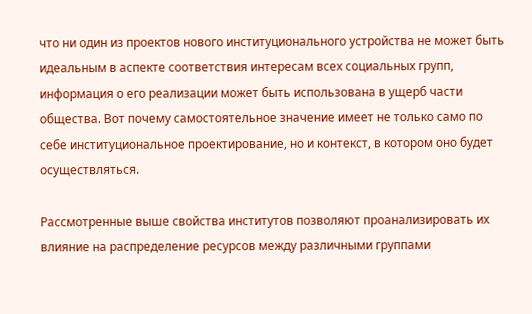что ни один из проектов нового институционального устройства не может быть идеальным в аспекте соответствия интересам всех социальных групп, информация о его реализации может быть использована в ущерб части общества. Вот почему самостоятельное значение имеет не только само по себе институциональное проектирование, но и контекст, в котором оно будет осуществляться.

Рассмотренные выше свойства институтов позволяют проанализировать их влияние на распределение ресурсов между различными группами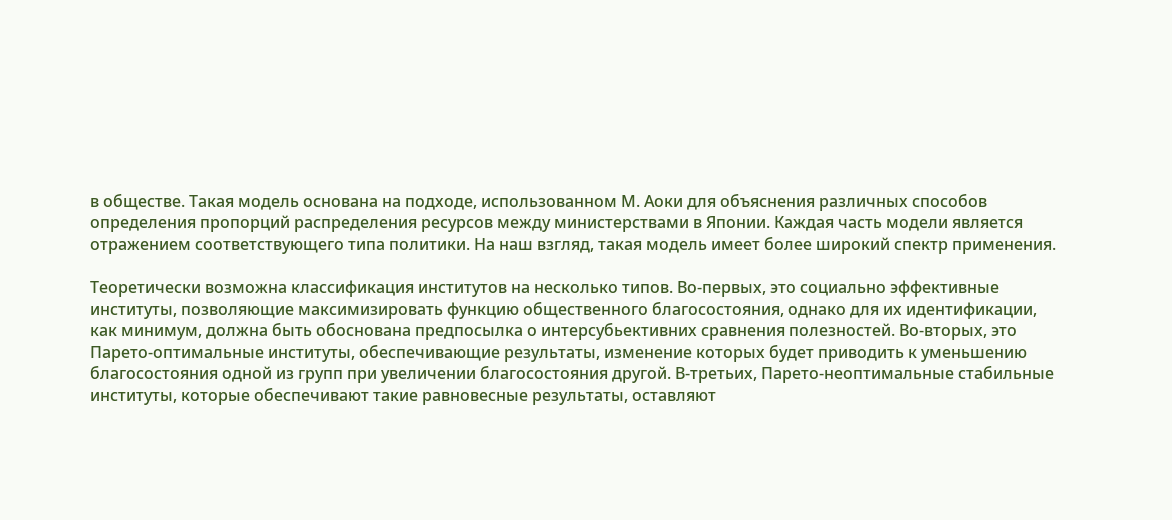в обществе. Такая модель основана на подходе, использованном М. Аоки для объяснения различных способов определения пропорций распределения ресурсов между министерствами в Японии. Каждая часть модели является отражением соответствующего типа политики. На наш взгляд, такая модель имеет более широкий спектр применения.

Теоретически возможна классификация институтов на несколько типов. Во-первых, это социально эффективные институты, позволяющие максимизировать функцию общественного благосостояния, однако для их идентификации, как минимум, должна быть обоснована предпосылка о интерсубьективних сравнения полезностей. Во-вторых, это Парето-оптимальные институты, обеспечивающие результаты, изменение которых будет приводить к уменьшению благосостояния одной из групп при увеличении благосостояния другой. В-третьих, Парето-неоптимальные стабильные институты, которые обеспечивают такие равновесные результаты, оставляют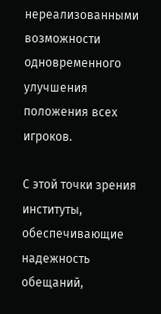нереализованными возможности одновременного улучшения положения всех игроков.

С этой точки зрения институты, обеспечивающие надежность обещаний,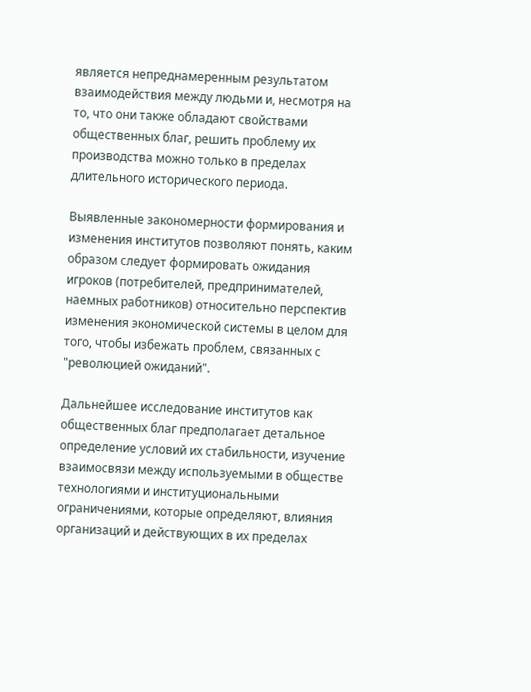является непреднамеренным результатом взаимодействия между людьми и, несмотря на то, что они также обладают свойствами общественных благ, решить проблему их производства можно только в пределах длительного исторического периода.

Выявленные закономерности формирования и изменения институтов позволяют понять, каким образом следует формировать ожидания игроков (потребителей, предпринимателей, наемных работников) относительно перспектив изменения экономической системы в целом для того, чтобы избежать проблем, связанных с "революцией ожиданий".

Дальнейшее исследование институтов как общественных благ предполагает детальное определение условий их стабильности, изучение взаимосвязи между используемыми в обществе технологиями и институциональными ограничениями, которые определяют, влияния организаций и действующих в их пределах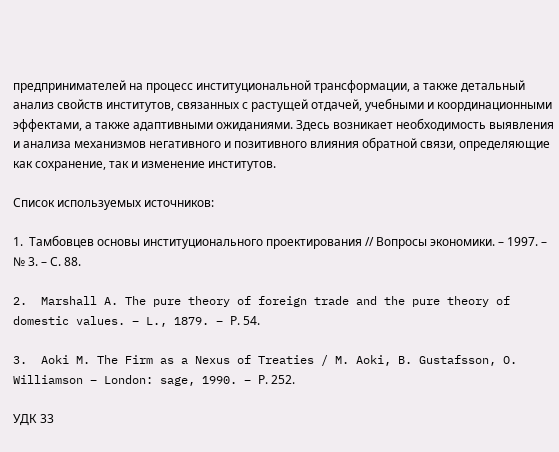предпринимателей на процесс институциональной трансформации, а также детальный анализ свойств институтов, связанных с растущей отдачей, учебными и координационными эффектами, а также адаптивными ожиданиями. Здесь возникает необходимость выявления и анализа механизмов негативного и позитивного влияния обратной связи, определяющие как сохранение, так и изменение институтов.

Список используемых источников:

1.  Тамбовцев основы институционального проектирования // Вопросы экономики. – 1997. – № 3. – С. 88.

2.  Marshall A. The pure theory of foreign trade and the pure theory of domestic values. – L., 1879. – Р. 54.

3.  Aoki M. The Firm as a Nexus of Treaties / M. Aoki, B. Gustafsson, O. Williamson – London: sage, 1990. – Р. 252.

УДК 33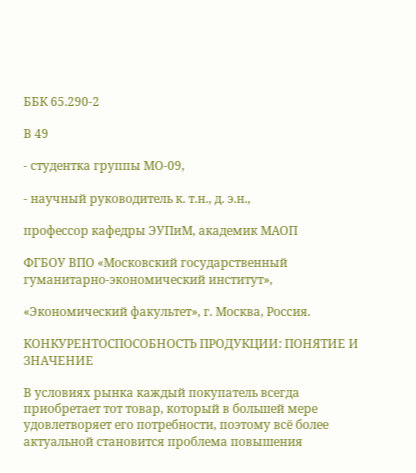ББК 65.290-2

В 49

- студентка группы МО-09,

- научный руководитель к. т.н., д. э.н.,

профессор кафедры ЭУПиМ, академик МАОП

ФГБОУ ВПО «Московский государственный гуманитарно-экономический институт»,

«Экономический факультет», г. Москва, Россия.

КОНКУРЕНТОСПОСОБНОСТЬ ПРОДУКЦИИ: ПОНЯТИЕ И ЗНАЧЕНИЕ

В условиях рынка каждый покупатель всегда приобретает тот товар, который в большей мере удовлетворяет его потребности, поэтому всё более актуальной становится проблема повышения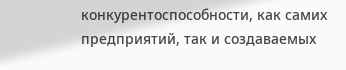конкурентоспособности, как самих предприятий, так и создаваемых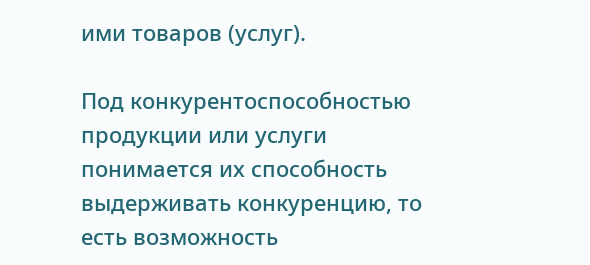ими товаров (услуг).

Под конкурентоспособностью продукции или услуги понимается их способность выдерживать конкуренцию, то есть возможность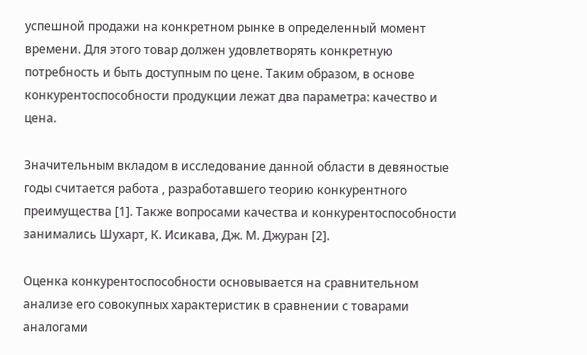успешной продажи на конкретном рынке в определенный момент времени. Для этого товар должен удовлетворять конкретную потребность и быть доступным по цене. Таким образом, в основе конкурентоспособности продукции лежат два параметра: качество и цена.

Значительным вкладом в исследование данной области в девяностые годы считается работа , разработавшего теорию конкурентного преимущества [1]. Также вопросами качества и конкурентоспособности занимались Шухарт, К. Исикава, Дж. М. Джуран [2].

Оценка конкурентоспособности основывается на сравнительном анализе его совокупных характеристик в сравнении с товарами аналогами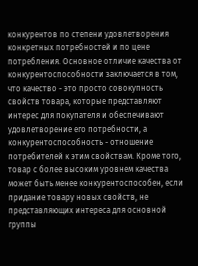конкурентов по степени удовлетворения конкретных потребностей и по цене потребления. Основное отличие качества от конкурентоспособности заключается в том, что качество - это просто совокупность свойств товара, которые представляют интерес для покупателя и обеспечивают удовлетворение его потребности, а конкурентоспособность - отношение потребителей к этим свойствам. Кроме того, товар с более высоким уровнем качества может быть менее конкурентоспособен, если придание товару новых свойств, не представляющих интереса для основной группы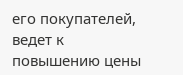его покупателей, ведет к повышению цены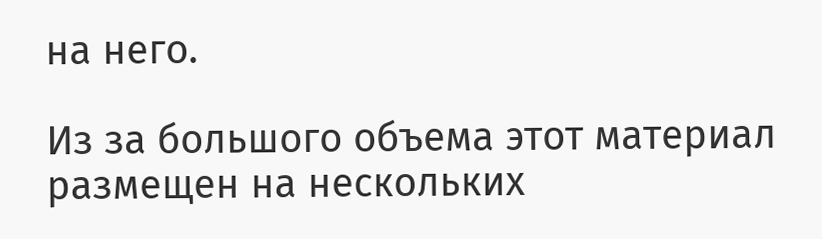на него.

Из за большого объема этот материал размещен на нескольких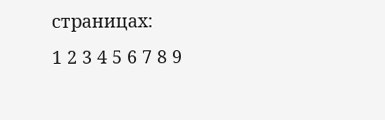страницах:
1 2 3 4 5 6 7 8 9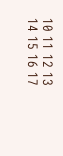10 11 12 13 14 15 16 17